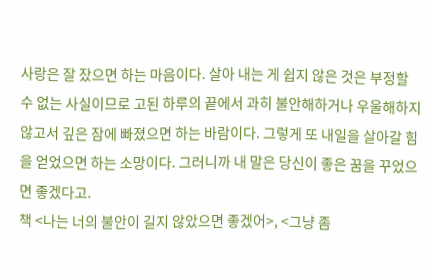사랑은 잘 잤으면 하는 마음이다. 살아 내는 게 쉽지 않은 것은 부정할 수 없는 사실이므로 고된 하루의 끝에서 과히 불안해하거나 우울해하지 않고서 깊은 잠에 빠졌으면 하는 바람이다. 그렇게 또 내일을 살아갈 힘을 얻었으면 하는 소망이다. 그러니까 내 말은 당신이 좋은 꿈을 꾸었으면 좋겠다고.
책 <나는 너의 불안이 길지 않았으면 좋겠어>, <그냥 좀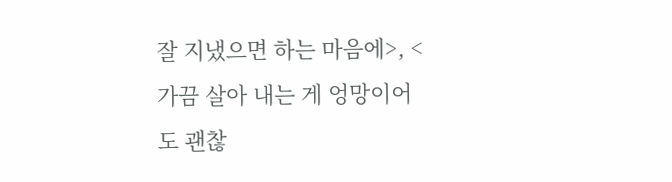잘 지냈으면 하는 마음에>, <가끔 살아 내는 게 엉망이어도 괜찮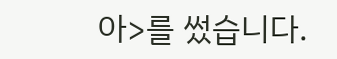아>를 썼습니다.